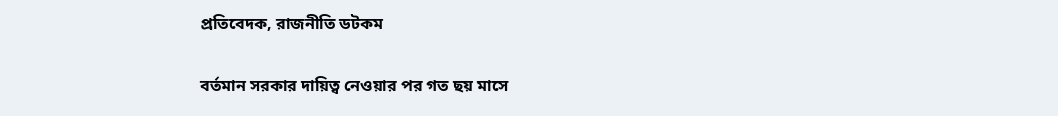প্রতিবেদক, রাজনীতি ডটকম

বর্তমান সরকার দায়িত্ব নেওয়ার পর গত ছয় মাসে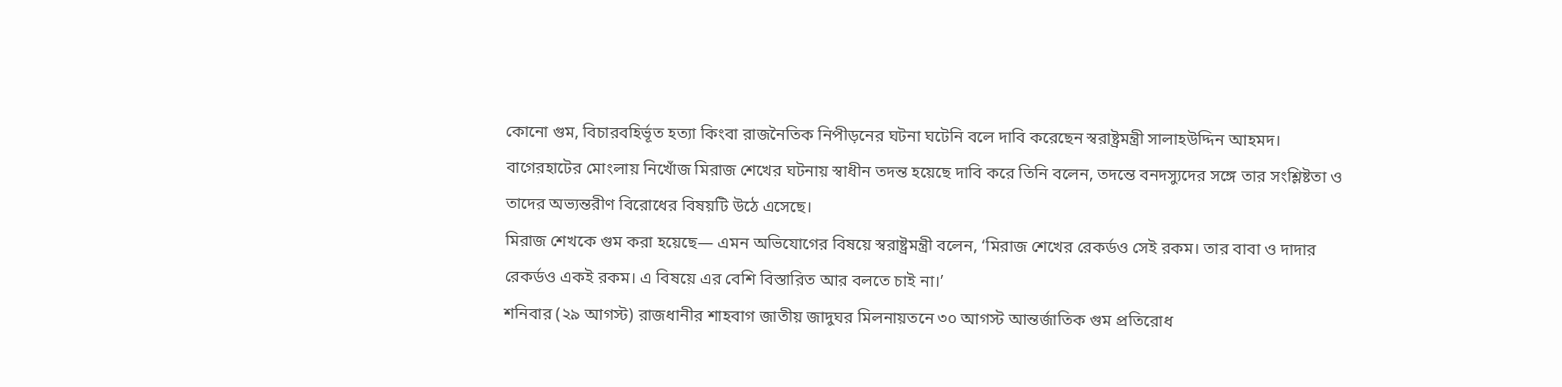কোনো গুম, বিচারবহির্ভূত হত্যা কিংবা রাজনৈতিক নিপীড়নের ঘটনা ঘটেনি বলে দাবি করেছেন স্বরাষ্ট্রমন্ত্রী সালাহউদ্দিন আহমদ। বাগেরহাটের মোংলায় নিখোঁজ মিরাজ শেখের ঘটনায় স্বাধীন তদন্ত হয়েছে দাবি করে তিনি বলেন, তদন্তে বনদস্যুদের সঙ্গে তার সংশ্লিষ্টতা ও তাদের অভ্যন্তরীণ বিরোধের বিষয়টি উঠে এসেছে।
মিরাজ শেখকে গুম করা হয়েছে— এমন অভিযোগের বিষয়ে স্বরাষ্ট্রমন্ত্রী বলেন, ‘মিরাজ শেখের রেকর্ডও সেই রকম। তার বাবা ও দাদার রেকর্ডও একই রকম। এ বিষয়ে এর বেশি বিস্তারিত আর বলতে চাই না।’
শনিবার (২৯ আগস্ট) রাজধানীর শাহবাগ জাতীয় জাদুঘর মিলনায়তনে ৩০ আগস্ট আন্তর্জাতিক গুম প্রতিরোধ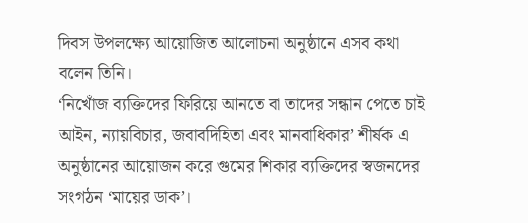দিবস উপলক্ষ্যে আয়োজিত আলোচনা অনুষ্ঠানে এসব কথা বলেন তিনি।
‘নিখোঁজ ব্যক্তিদের ফিরিয়ে আনতে বা তাদের সন্ধান পেতে চাই আইন, ন্যায়বিচার, জবাবদিহিতা এবং মানবাধিকার’ শীর্ষক এ অনুষ্ঠানের আয়োজন করে গুমের শিকার ব্যক্তিদের স্বজনদের সংগঠন ‘মায়ের ডাক’।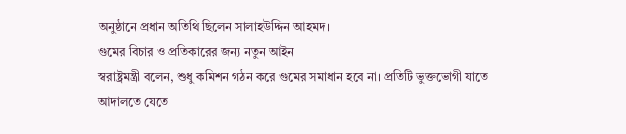অনুষ্ঠানে প্রধান অতিথি ছিলেন সালাহউদ্দিন আহমদ।
গুমের বিচার ও প্রতিকারের জন্য নতুন আইন
স্বরাষ্ট্রমন্ত্রী বলেন, শুধু কমিশন গঠন করে গুমের সমাধান হবে না। প্রতিটি ভুক্তভোগী যাতে আদালতে যেতে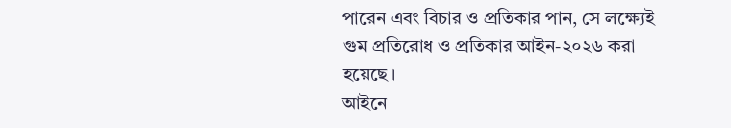পারেন এবং বিচার ও প্রতিকার পান, সে লক্ষ্যেই গুম প্রতিরোধ ও প্রতিকার আইন-২০২৬ করা হয়েছে।
আইনে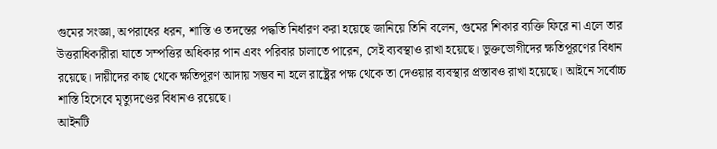গুমের সংজ্ঞা, অপরাধের ধরন, শাস্তি ও তদন্তের পদ্ধতি নির্ধারণ করা হয়েছে জানিয়ে তিনি বলেন, গুমের শিকার ব্যক্তি ফিরে না এলে তার উত্তরাধিকারীরা যাতে সম্পত্তির অধিকার পান এবং পরিবার চালাতে পারেন, সেই ব্যবস্থাও রাখা হয়েছে। ভুক্তভোগীদের ক্ষতিপূরণের বিধান রয়েছে। দায়ীদের কাছ থেকে ক্ষতিপূরণ আদায় সম্ভব না হলে রাষ্ট্রের পক্ষ থেকে তা দেওয়ার ব্যবস্থার প্রস্তাবও রাখা হয়েছে। আইনে সর্বোচ্চ শাস্তি হিসেবে মৃত্যুদণ্ডের বিধানও রয়েছে।
আইনটি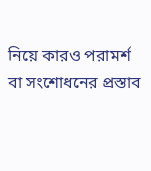নিয়ে কারও পরামর্শ বা সংশোধনের প্রস্তাব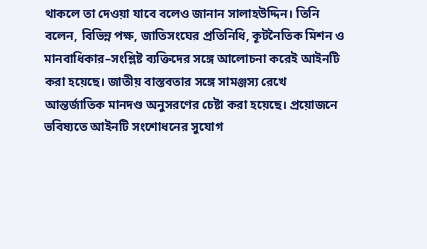থাকলে তা দেওয়া যাবে বলেও জানান সালাহউদ্দিন। তিনি বলেন, বিভিন্ন পক্ষ, জাতিসংঘের প্রতিনিধি, কূটনৈতিক মিশন ও মানবাধিকার–সংশ্লিষ্ট ব্যক্তিদের সঙ্গে আলোচনা করেই আইনটি করা হয়েছে। জাতীয় বাস্তবতার সঙ্গে সামঞ্জস্য রেখে আন্তর্জাতিক মানদণ্ড অনুসরণের চেষ্টা করা হয়েছে। প্রয়োজনে ভবিষ্যতে আইনটি সংশোধনের সুযোগ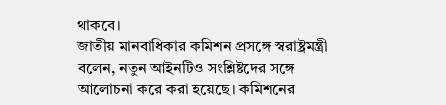থাকবে।
জাতীয় মানবাধিকার কমিশন প্রসঙ্গে স্বরাষ্ট্রমন্ত্রী বলেন, নতুন আইনটিও সংশ্লিষ্টদের সঙ্গে আলোচনা করে করা হয়েছে। কমিশনের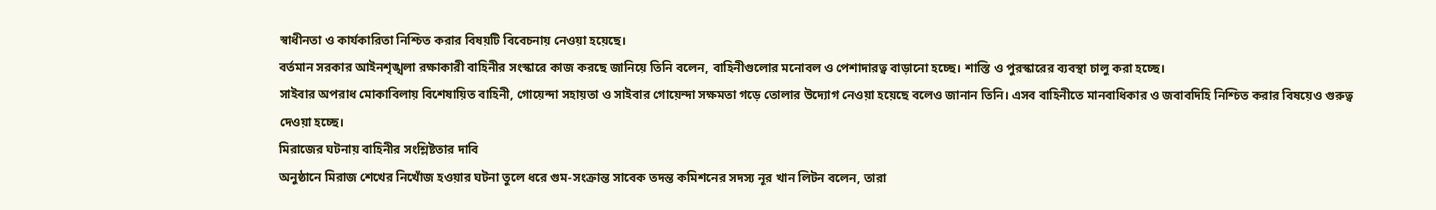স্বাধীনতা ও কার্যকারিতা নিশ্চিত করার বিষয়টি বিবেচনায় নেওয়া হয়েছে।
বর্তমান সরকার আইনশৃঙ্খলা রক্ষাকারী বাহিনীর সংস্কারে কাজ করছে জানিয়ে তিনি বলেন, বাহিনীগুলোর মনোবল ও পেশাদারত্ব বাড়ানো হচ্ছে। শাস্তি ও পুরস্কারের ব্যবস্থা চালু করা হচ্ছে।
সাইবার অপরাধ মোকাবিলায় বিশেষায়িত বাহিনী, গোয়েন্দা সহায়তা ও সাইবার গোয়েন্দা সক্ষমতা গড়ে তোলার উদ্যোগ নেওয়া হয়েছে বলেও জানান তিনি। এসব বাহিনীতে মানবাধিকার ও জবাবদিহি নিশ্চিত করার বিষয়েও গুরুত্ব দেওয়া হচ্ছে।
মিরাজের ঘটনায় বাহিনীর সংশ্লিষ্টতার দাবি
অনুষ্ঠানে মিরাজ শেখের নিখোঁজ হওয়ার ঘটনা তুলে ধরে গুম-সংক্রান্ত সাবেক তদন্ত কমিশনের সদস্য নূর খান লিটন বলেন, তারা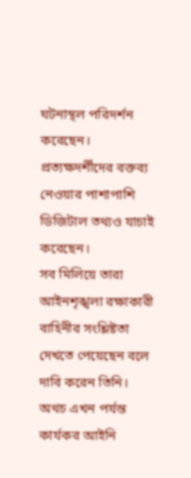ঘটনাস্থল পরিদর্শন করেছেন। প্রত্যক্ষদর্শীদের বক্তব্য নেওয়ার পাশাপাশি ডিজিটাল তথ্যও যাচাই করেছেন।
সব মিলিয়ে তারা আইনশৃঙ্খলা রক্ষাকারী বাহিনীর সংশ্লিষ্টতা দেখতে পেয়েছেন বলে দাবি করেন তিনি। অথচ এখন পর্যন্ত কার্যকর আইনি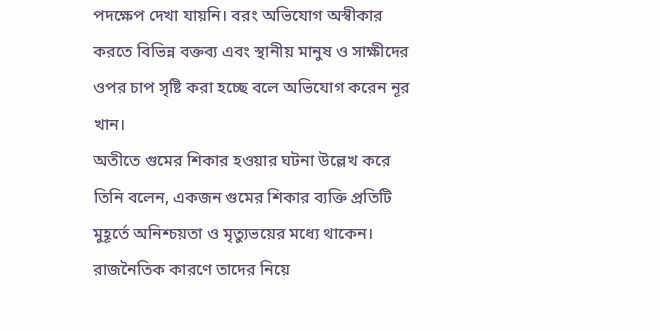পদক্ষেপ দেখা যায়নি। বরং অভিযোগ অস্বীকার করতে বিভিন্ন বক্তব্য এবং স্থানীয় মানুষ ও সাক্ষীদের ওপর চাপ সৃষ্টি করা হচ্ছে বলে অভিযোগ করেন নূর খান।
অতীতে গুমের শিকার হওয়ার ঘটনা উল্লেখ করে তিনি বলেন, একজন গুমের শিকার ব্যক্তি প্রতিটি মুহূর্তে অনিশ্চয়তা ও মৃত্যুভয়ের মধ্যে থাকেন। রাজনৈতিক কারণে তাদের নিয়ে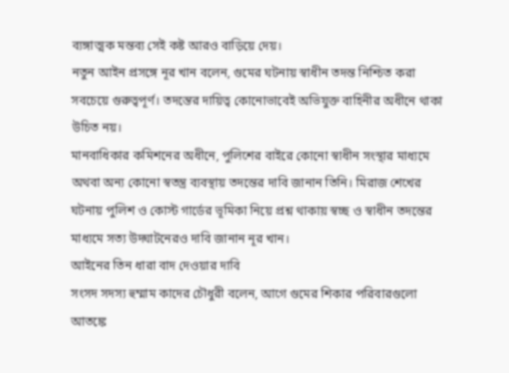ব্যঙ্গাত্মক মন্তব্য সেই কষ্ট আরও বাড়িয়ে দেয়।
নতুন আইন প্রসঙ্গে নূর খান বলেন, গুমের ঘটনায় স্বাধীন তদন্ত নিশ্চিত করা সবচেয়ে গুরুত্বপূর্ণ। তদন্তের দায়িত্ব কোনোভাবেই অভিযুক্ত বাহিনীর অধীনে থাকা উচিত নয়।
মানবাধিকার কমিশনের অধীনে, পুলিশের বাইরে কোনো স্বাধীন সংস্থার মাধ্যমে অথবা অন্য কোনো স্বতন্ত্র ব্যবস্থায় তদন্তের দাবি জানান তিনি। মিরাজ শেখের ঘটনায় পুলিশ ও কোস্ট গার্ডের ভূমিকা নিয়ে প্রশ্ন থাকায় স্বচ্ছ ও স্বাধীন তদন্তের মাধ্যমে সত্য উদ্ঘাটনেরও দাবি জানান নূর খান।
আইনের তিন ধারা বাদ দেওয়ার দাবি
সংসদ সদস্য হুম্মাম কাদের চৌধুরী বলেন, আগে গুমের শিকার পরিবারগুলো আতঙ্কে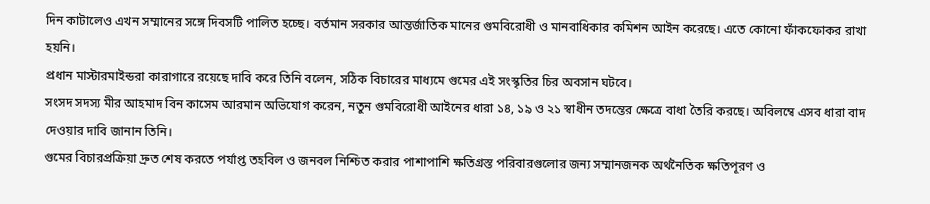দিন কাটালেও এখন সম্মানের সঙ্গে দিবসটি পালিত হচ্ছে। বর্তমান সরকার আন্তর্জাতিক মানের গুমবিরোধী ও মানবাধিকার কমিশন আইন করেছে। এতে কোনো ফাঁকফোকর রাখা হয়নি।
প্রধান মাস্টারমাইন্ডরা কারাগারে রয়েছে দাবি করে তিনি বলেন, সঠিক বিচারের মাধ্যমে গুমের এই সংস্কৃতির চির অবসান ঘটবে।
সংসদ সদস্য মীর আহমাদ বিন কাসেম আরমান অভিযোগ করেন, নতুন গুমবিরোধী আইনের ধারা ১৪, ১৯ ও ২১ স্বাধীন তদন্তের ক্ষেত্রে বাধা তৈরি করছে। অবিলম্বে এসব ধারা বাদ দেওয়ার দাবি জানান তিনি।
গুমের বিচারপ্রক্রিয়া দ্রুত শেষ করতে পর্যাপ্ত তহবিল ও জনবল নিশ্চিত করার পাশাপাশি ক্ষতিগ্রস্ত পরিবারগুলোর জন্য সম্মানজনক অর্থনৈতিক ক্ষতিপূরণ ও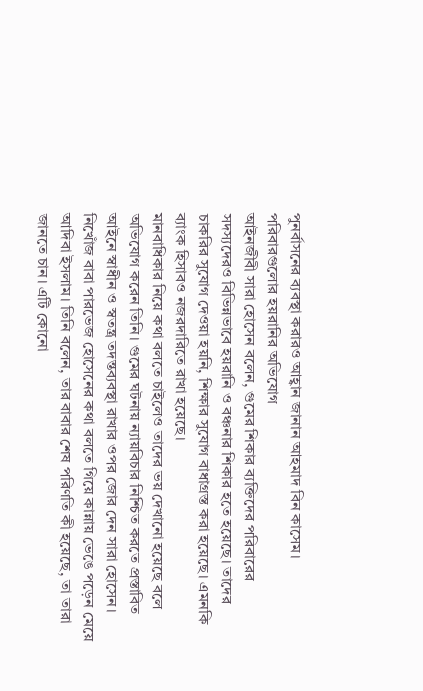পুনর্বাসনের ব্যবস্থা করারও আহ্বান জানান আহমাদ বিন কাসেম।
পরিবারগুলোর হয়রানির অভিযোগ
আইনজীবী সারা হোসেন বলেন, গুমের শিকার ব্যক্তিদের পরিবারের সদস্যদেরও বিভিন্নভাবে হয়রানি ও বঞ্চনার শিকার হতে হয়েছে। তাদের চাকরির সুযোগ দেওয়া হয়নি, শিক্ষার সুযোগ বাধাগ্রস্ত করা হয়েছে। এমনকি ব্যাংক হিসাবও নজরদারিতে রাখা হয়েছে।
মানবাধিকার নিয়ে কথা বলতে চাইলেও তাদের ভয় দেখানো হয়েছে বলে অভিযোগ করেন তিনি। গুমের ঘটনায় ন্যায়বিচার নিশ্চিত করতে প্রস্তাবিত আইনে স্বাধীন ও স্বতন্ত্র তদন্তব্যবস্থা রাখার ওপর জোর দেন সারা হোসেন।
নিখোঁজ বাবা পারভেজ হোসেনের কথা বলতে গিয়ে কান্নায় ভেঙে পড়েন মেয়ে আদিবা ইসলাম। তিনি বলেন, তার বাবার শেষ পরিণতি কী হয়েছে, তা তারা জানতে চান। এটি কোনো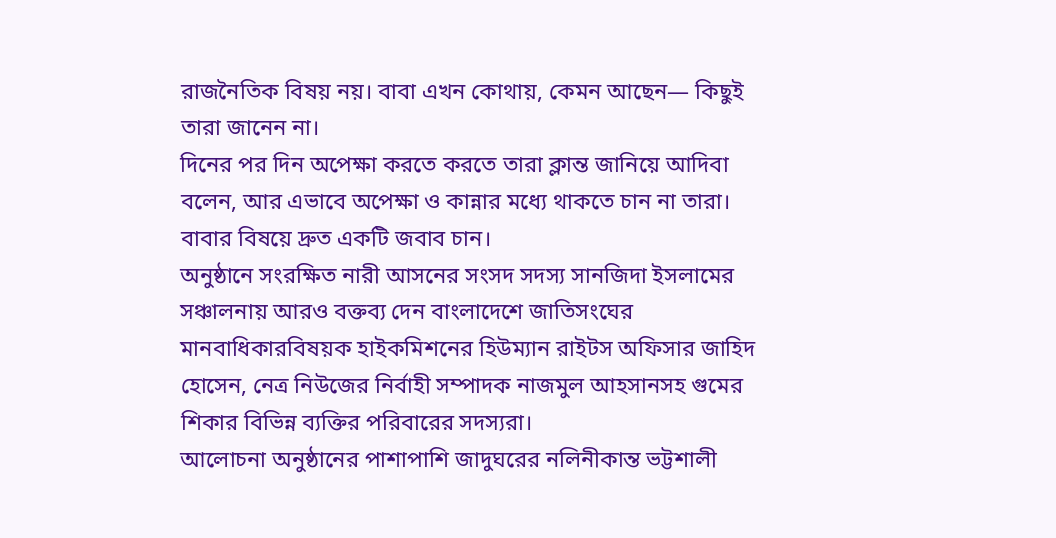রাজনৈতিক বিষয় নয়। বাবা এখন কোথায়, কেমন আছেন— কিছুই তারা জানেন না।
দিনের পর দিন অপেক্ষা করতে করতে তারা ক্লান্ত জানিয়ে আদিবা বলেন, আর এভাবে অপেক্ষা ও কান্নার মধ্যে থাকতে চান না তারা। বাবার বিষয়ে দ্রুত একটি জবাব চান।
অনুষ্ঠানে সংরক্ষিত নারী আসনের সংসদ সদস্য সানজিদা ইসলামের সঞ্চালনায় আরও বক্তব্য দেন বাংলাদেশে জাতিসংঘের মানবাধিকারবিষয়ক হাইকমিশনের হিউম্যান রাইটস অফিসার জাহিদ হোসেন, নেত্র নিউজের নির্বাহী সম্পাদক নাজমুল আহসানসহ গুমের শিকার বিভিন্ন ব্যক্তির পরিবারের সদস্যরা।
আলোচনা অনুষ্ঠানের পাশাপাশি জাদুঘরের নলিনীকান্ত ভট্টশালী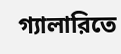গ্যালারিতে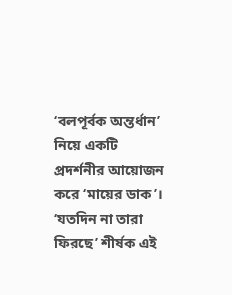‘বলপূর্বক অন্তর্ধান’ নিয়ে একটি প্রদর্শনীর আয়োজন করে ‘মায়ের ডাক’। ‘যতদিন না তারা ফিরছে’ শীর্ষক এই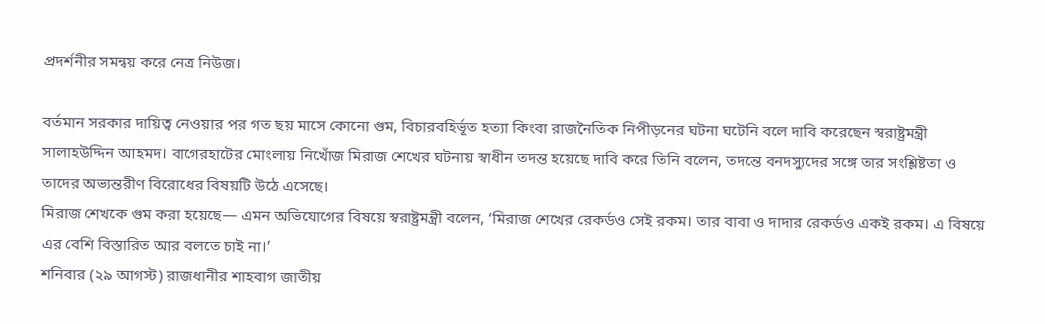প্রদর্শনীর সমন্বয় করে নেত্র নিউজ।

বর্তমান সরকার দায়িত্ব নেওয়ার পর গত ছয় মাসে কোনো গুম, বিচারবহির্ভূত হত্যা কিংবা রাজনৈতিক নিপীড়নের ঘটনা ঘটেনি বলে দাবি করেছেন স্বরাষ্ট্রমন্ত্রী সালাহউদ্দিন আহমদ। বাগেরহাটের মোংলায় নিখোঁজ মিরাজ শেখের ঘটনায় স্বাধীন তদন্ত হয়েছে দাবি করে তিনি বলেন, তদন্তে বনদস্যুদের সঙ্গে তার সংশ্লিষ্টতা ও তাদের অভ্যন্তরীণ বিরোধের বিষয়টি উঠে এসেছে।
মিরাজ শেখকে গুম করা হয়েছে— এমন অভিযোগের বিষয়ে স্বরাষ্ট্রমন্ত্রী বলেন, ‘মিরাজ শেখের রেকর্ডও সেই রকম। তার বাবা ও দাদার রেকর্ডও একই রকম। এ বিষয়ে এর বেশি বিস্তারিত আর বলতে চাই না।’
শনিবার (২৯ আগস্ট) রাজধানীর শাহবাগ জাতীয়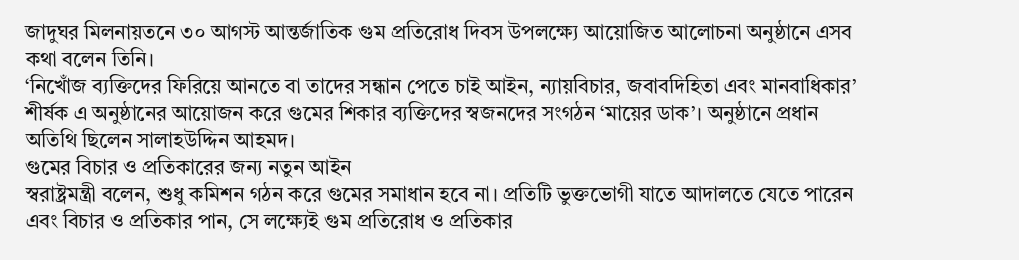জাদুঘর মিলনায়তনে ৩০ আগস্ট আন্তর্জাতিক গুম প্রতিরোধ দিবস উপলক্ষ্যে আয়োজিত আলোচনা অনুষ্ঠানে এসব কথা বলেন তিনি।
‘নিখোঁজ ব্যক্তিদের ফিরিয়ে আনতে বা তাদের সন্ধান পেতে চাই আইন, ন্যায়বিচার, জবাবদিহিতা এবং মানবাধিকার’ শীর্ষক এ অনুষ্ঠানের আয়োজন করে গুমের শিকার ব্যক্তিদের স্বজনদের সংগঠন ‘মায়ের ডাক’। অনুষ্ঠানে প্রধান অতিথি ছিলেন সালাহউদ্দিন আহমদ।
গুমের বিচার ও প্রতিকারের জন্য নতুন আইন
স্বরাষ্ট্রমন্ত্রী বলেন, শুধু কমিশন গঠন করে গুমের সমাধান হবে না। প্রতিটি ভুক্তভোগী যাতে আদালতে যেতে পারেন এবং বিচার ও প্রতিকার পান, সে লক্ষ্যেই গুম প্রতিরোধ ও প্রতিকার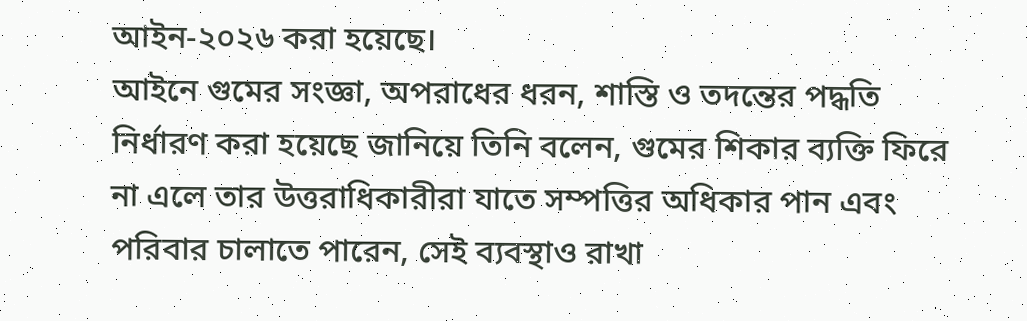আইন-২০২৬ করা হয়েছে।
আইনে গুমের সংজ্ঞা, অপরাধের ধরন, শাস্তি ও তদন্তের পদ্ধতি নির্ধারণ করা হয়েছে জানিয়ে তিনি বলেন, গুমের শিকার ব্যক্তি ফিরে না এলে তার উত্তরাধিকারীরা যাতে সম্পত্তির অধিকার পান এবং পরিবার চালাতে পারেন, সেই ব্যবস্থাও রাখা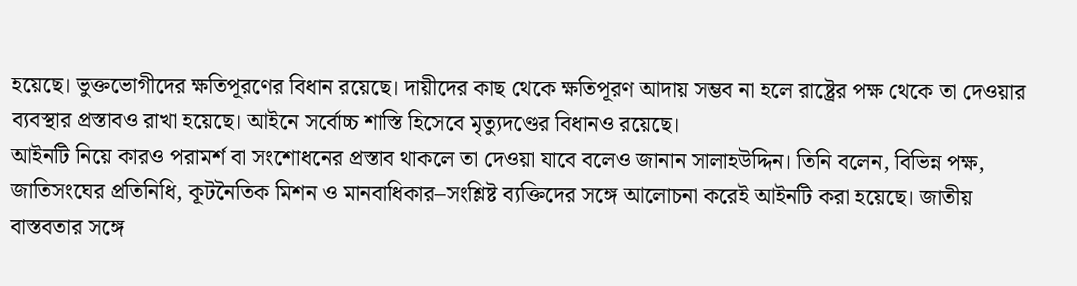হয়েছে। ভুক্তভোগীদের ক্ষতিপূরণের বিধান রয়েছে। দায়ীদের কাছ থেকে ক্ষতিপূরণ আদায় সম্ভব না হলে রাষ্ট্রের পক্ষ থেকে তা দেওয়ার ব্যবস্থার প্রস্তাবও রাখা হয়েছে। আইনে সর্বোচ্চ শাস্তি হিসেবে মৃত্যুদণ্ডের বিধানও রয়েছে।
আইনটি নিয়ে কারও পরামর্শ বা সংশোধনের প্রস্তাব থাকলে তা দেওয়া যাবে বলেও জানান সালাহউদ্দিন। তিনি বলেন, বিভিন্ন পক্ষ, জাতিসংঘের প্রতিনিধি, কূটনৈতিক মিশন ও মানবাধিকার–সংশ্লিষ্ট ব্যক্তিদের সঙ্গে আলোচনা করেই আইনটি করা হয়েছে। জাতীয় বাস্তবতার সঙ্গে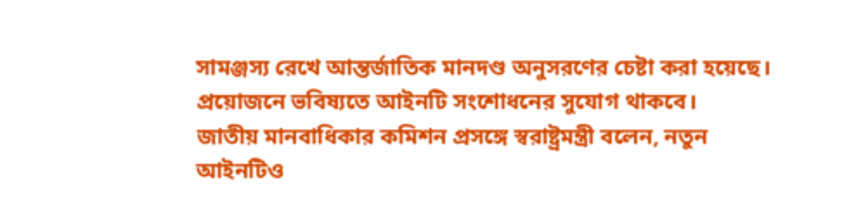সামঞ্জস্য রেখে আন্তর্জাতিক মানদণ্ড অনুসরণের চেষ্টা করা হয়েছে। প্রয়োজনে ভবিষ্যতে আইনটি সংশোধনের সুযোগ থাকবে।
জাতীয় মানবাধিকার কমিশন প্রসঙ্গে স্বরাষ্ট্রমন্ত্রী বলেন, নতুন আইনটিও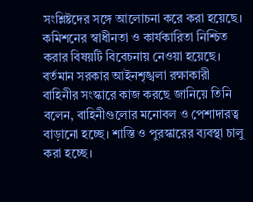সংশ্লিষ্টদের সঙ্গে আলোচনা করে করা হয়েছে। কমিশনের স্বাধীনতা ও কার্যকারিতা নিশ্চিত করার বিষয়টি বিবেচনায় নেওয়া হয়েছে।
বর্তমান সরকার আইনশৃঙ্খলা রক্ষাকারী বাহিনীর সংস্কারে কাজ করছে জানিয়ে তিনি বলেন, বাহিনীগুলোর মনোবল ও পেশাদারত্ব বাড়ানো হচ্ছে। শাস্তি ও পুরস্কারের ব্যবস্থা চালু করা হচ্ছে।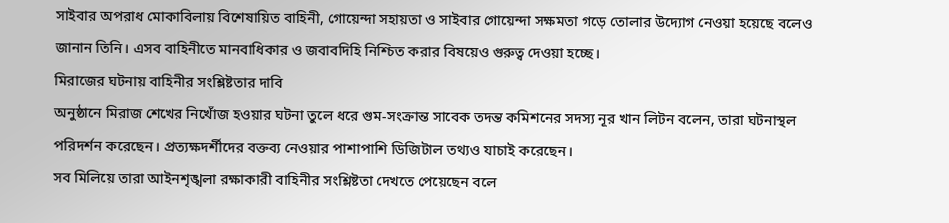সাইবার অপরাধ মোকাবিলায় বিশেষায়িত বাহিনী, গোয়েন্দা সহায়তা ও সাইবার গোয়েন্দা সক্ষমতা গড়ে তোলার উদ্যোগ নেওয়া হয়েছে বলেও জানান তিনি। এসব বাহিনীতে মানবাধিকার ও জবাবদিহি নিশ্চিত করার বিষয়েও গুরুত্ব দেওয়া হচ্ছে।
মিরাজের ঘটনায় বাহিনীর সংশ্লিষ্টতার দাবি
অনুষ্ঠানে মিরাজ শেখের নিখোঁজ হওয়ার ঘটনা তুলে ধরে গুম-সংক্রান্ত সাবেক তদন্ত কমিশনের সদস্য নূর খান লিটন বলেন, তারা ঘটনাস্থল পরিদর্শন করেছেন। প্রত্যক্ষদর্শীদের বক্তব্য নেওয়ার পাশাপাশি ডিজিটাল তথ্যও যাচাই করেছেন।
সব মিলিয়ে তারা আইনশৃঙ্খলা রক্ষাকারী বাহিনীর সংশ্লিষ্টতা দেখতে পেয়েছেন বলে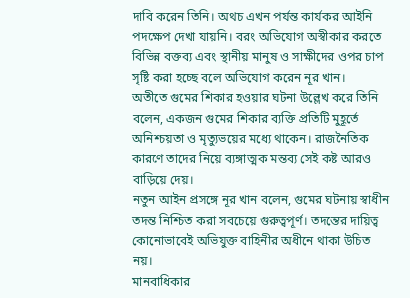দাবি করেন তিনি। অথচ এখন পর্যন্ত কার্যকর আইনি পদক্ষেপ দেখা যায়নি। বরং অভিযোগ অস্বীকার করতে বিভিন্ন বক্তব্য এবং স্থানীয় মানুষ ও সাক্ষীদের ওপর চাপ সৃষ্টি করা হচ্ছে বলে অভিযোগ করেন নূর খান।
অতীতে গুমের শিকার হওয়ার ঘটনা উল্লেখ করে তিনি বলেন, একজন গুমের শিকার ব্যক্তি প্রতিটি মুহূর্তে অনিশ্চয়তা ও মৃত্যুভয়ের মধ্যে থাকেন। রাজনৈতিক কারণে তাদের নিয়ে ব্যঙ্গাত্মক মন্তব্য সেই কষ্ট আরও বাড়িয়ে দেয়।
নতুন আইন প্রসঙ্গে নূর খান বলেন, গুমের ঘটনায় স্বাধীন তদন্ত নিশ্চিত করা সবচেয়ে গুরুত্বপূর্ণ। তদন্তের দায়িত্ব কোনোভাবেই অভিযুক্ত বাহিনীর অধীনে থাকা উচিত নয়।
মানবাধিকার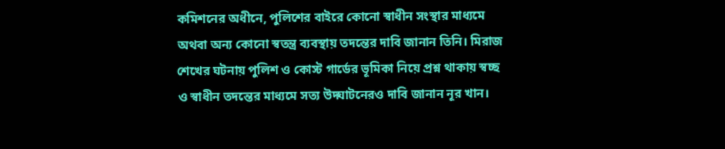কমিশনের অধীনে, পুলিশের বাইরে কোনো স্বাধীন সংস্থার মাধ্যমে অথবা অন্য কোনো স্বতন্ত্র ব্যবস্থায় তদন্তের দাবি জানান তিনি। মিরাজ শেখের ঘটনায় পুলিশ ও কোস্ট গার্ডের ভূমিকা নিয়ে প্রশ্ন থাকায় স্বচ্ছ ও স্বাধীন তদন্তের মাধ্যমে সত্য উদ্ঘাটনেরও দাবি জানান নূর খান।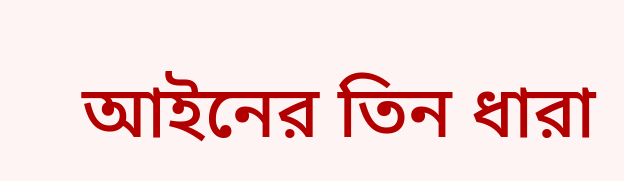আইনের তিন ধারা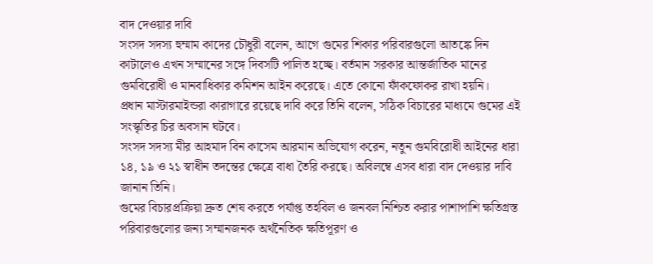বাদ দেওয়ার দাবি
সংসদ সদস্য হুম্মাম কাদের চৌধুরী বলেন, আগে গুমের শিকার পরিবারগুলো আতঙ্কে দিন কাটালেও এখন সম্মানের সঙ্গে দিবসটি পালিত হচ্ছে। বর্তমান সরকার আন্তর্জাতিক মানের গুমবিরোধী ও মানবাধিকার কমিশন আইন করেছে। এতে কোনো ফাঁকফোকর রাখা হয়নি।
প্রধান মাস্টারমাইন্ডরা কারাগারে রয়েছে দাবি করে তিনি বলেন, সঠিক বিচারের মাধ্যমে গুমের এই সংস্কৃতির চির অবসান ঘটবে।
সংসদ সদস্য মীর আহমাদ বিন কাসেম আরমান অভিযোগ করেন, নতুন গুমবিরোধী আইনের ধারা ১৪, ১৯ ও ২১ স্বাধীন তদন্তের ক্ষেত্রে বাধা তৈরি করছে। অবিলম্বে এসব ধারা বাদ দেওয়ার দাবি জানান তিনি।
গুমের বিচারপ্রক্রিয়া দ্রুত শেষ করতে পর্যাপ্ত তহবিল ও জনবল নিশ্চিত করার পাশাপাশি ক্ষতিগ্রস্ত পরিবারগুলোর জন্য সম্মানজনক অর্থনৈতিক ক্ষতিপূরণ ও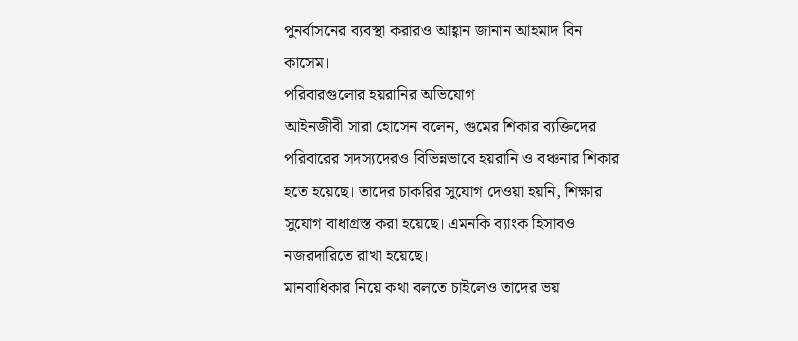পুনর্বাসনের ব্যবস্থা করারও আহ্বান জানান আহমাদ বিন কাসেম।
পরিবারগুলোর হয়রানির অভিযোগ
আইনজীবী সারা হোসেন বলেন, গুমের শিকার ব্যক্তিদের পরিবারের সদস্যদেরও বিভিন্নভাবে হয়রানি ও বঞ্চনার শিকার হতে হয়েছে। তাদের চাকরির সুযোগ দেওয়া হয়নি, শিক্ষার সুযোগ বাধাগ্রস্ত করা হয়েছে। এমনকি ব্যাংক হিসাবও নজরদারিতে রাখা হয়েছে।
মানবাধিকার নিয়ে কথা বলতে চাইলেও তাদের ভয়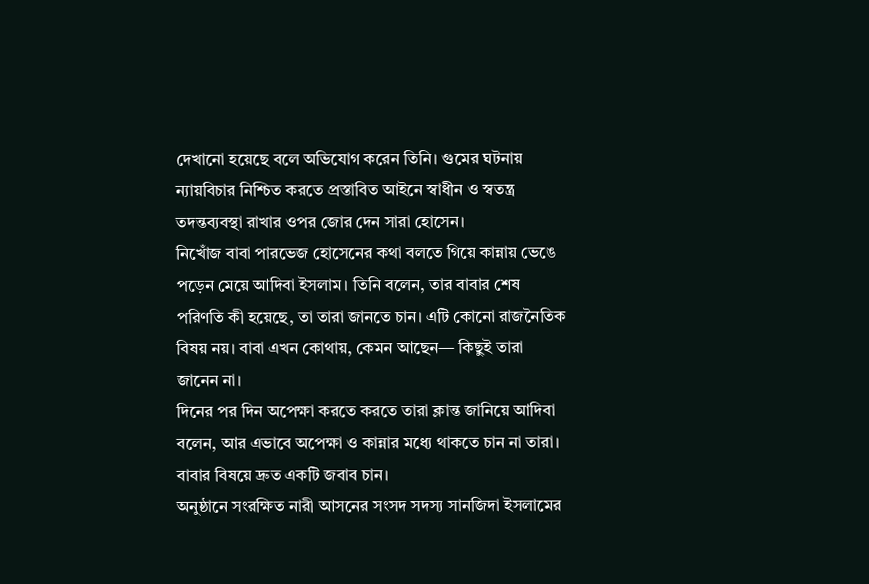দেখানো হয়েছে বলে অভিযোগ করেন তিনি। গুমের ঘটনায় ন্যায়বিচার নিশ্চিত করতে প্রস্তাবিত আইনে স্বাধীন ও স্বতন্ত্র তদন্তব্যবস্থা রাখার ওপর জোর দেন সারা হোসেন।
নিখোঁজ বাবা পারভেজ হোসেনের কথা বলতে গিয়ে কান্নায় ভেঙে পড়েন মেয়ে আদিবা ইসলাম। তিনি বলেন, তার বাবার শেষ পরিণতি কী হয়েছে, তা তারা জানতে চান। এটি কোনো রাজনৈতিক বিষয় নয়। বাবা এখন কোথায়, কেমন আছেন— কিছুই তারা জানেন না।
দিনের পর দিন অপেক্ষা করতে করতে তারা ক্লান্ত জানিয়ে আদিবা বলেন, আর এভাবে অপেক্ষা ও কান্নার মধ্যে থাকতে চান না তারা। বাবার বিষয়ে দ্রুত একটি জবাব চান।
অনুষ্ঠানে সংরক্ষিত নারী আসনের সংসদ সদস্য সানজিদা ইসলামের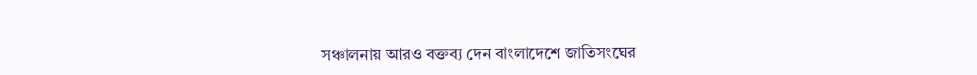সঞ্চালনায় আরও বক্তব্য দেন বাংলাদেশে জাতিসংঘের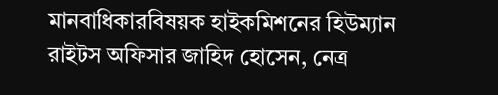মানবাধিকারবিষয়ক হাইকমিশনের হিউম্যান রাইটস অফিসার জাহিদ হোসেন, নেত্র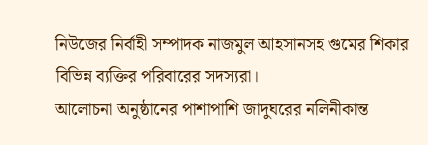নিউজের নির্বাহী সম্পাদক নাজমুল আহসানসহ গুমের শিকার বিভিন্ন ব্যক্তির পরিবারের সদস্যরা।
আলোচনা অনুষ্ঠানের পাশাপাশি জাদুঘরের নলিনীকান্ত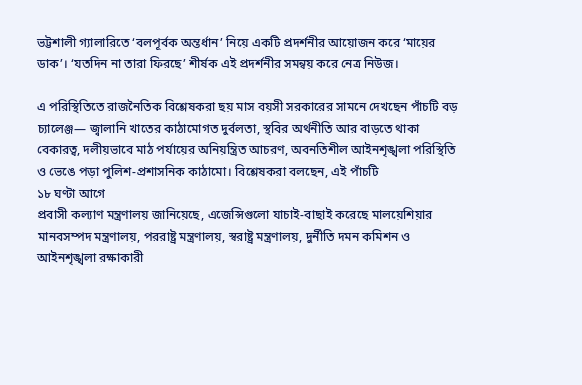ভট্টশালী গ্যালারিতে ‘বলপূর্বক অন্তর্ধান’ নিয়ে একটি প্রদর্শনীর আয়োজন করে ‘মায়ের ডাক’। ‘যতদিন না তারা ফিরছে’ শীর্ষক এই প্রদর্শনীর সমন্বয় করে নেত্র নিউজ।

এ পরিস্থিতিতে রাজনৈতিক বিশ্লেষকরা ছয় মাস বয়সী সরকারের সামনে দেখছেন পাঁচটি বড় চ্যালেঞ্জ— জ্বালানি খাতের কাঠামোগত দুর্বলতা, স্থবির অর্থনীতি আর বাড়তে থাকা বেকারত্ব, দলীয়ভাবে মাঠ পর্যায়ের অনিয়ন্ত্রিত আচরণ, অবনতিশীল আইনশৃঙ্খলা পরিস্থিতি ও ভেঙে পড়া পুলিশ-প্রশাসনিক কাঠামো। বিশ্লেষকরা বলছেন, এই পাঁচটি
১৮ ঘণ্টা আগে
প্রবাসী কল্যাণ মন্ত্রণালয় জানিয়েছে, এজেন্সিগুলো যাচাই-বাছাই করেছে মালয়েশিয়ার মানবসম্পদ মন্ত্রণালয়, পররাষ্ট্র মন্ত্রণালয়, স্বরাষ্ট্র মন্ত্রণালয়, দুর্নীতি দমন কমিশন ও আইনশৃঙ্খলা রক্ষাকারী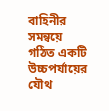বাহিনীর সমন্বয়ে গঠিত একটি উচ্চপর্যায়ের যৌথ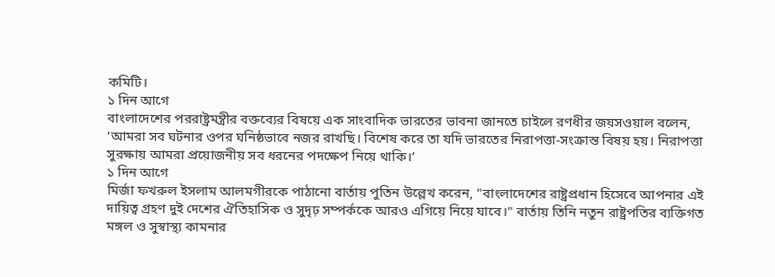কমিটি।
১ দিন আগে
বাংলাদেশের পররাষ্ট্রমন্ত্রীর বক্তব্যের বিষয়ে এক সাংবাদিক ভারতের ভাবনা জানতে চাইলে রণধীর জয়সওয়াল বলেন, ‘আমরা সব ঘটনার ওপর ঘনিষ্ঠভাবে নজর রাখছি। বিশেষ করে তা যদি ভারতের নিরাপত্তা-সংক্রান্ত বিষয় হয়। নিরাপত্তা সুরক্ষায় আমরা প্রয়োজনীয় সব ধরনের পদক্ষেপ নিয়ে থাকি।’
১ দিন আগে
মির্জা ফখরুল ইসলাম আলমগীরকে পাঠানো বার্তায় পুতিন উল্লেখ করেন, "বাংলাদেশের রাষ্ট্রপ্রধান হিসেবে আপনার এই দায়িত্ব গ্রহণ দুই দেশের ঐতিহাসিক ও সুদৃঢ় সম্পর্ককে আরও এগিয়ে নিয়ে যাবে।" বার্তায় তিনি নতুন রাষ্ট্রপতির ব্যক্তিগত মঙ্গল ও সুস্বাস্থ্য কামনার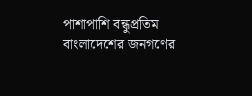পাশাপাশি বন্ধুপ্রতিম বাংলাদেশের জনগণের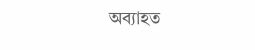অব্যাহত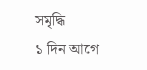সমৃদ্ধি
১ দিন আগে